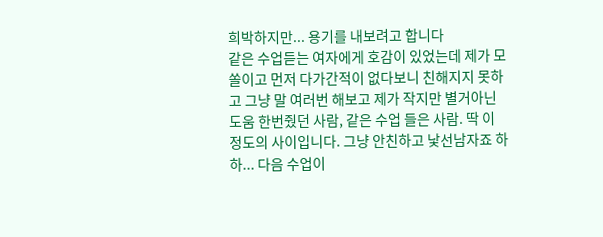희박하지만... 용기를 내보려고 합니다
같은 수업듣는 여자에게 호감이 있었는데 제가 모쏠이고 먼저 다가간적이 없다보니 친해지지 못하고 그냥 말 여러번 해보고 제가 작지만 별거아닌 도움 한번줬던 사람, 같은 수업 들은 사람. 딱 이 정도의 사이입니다. 그냥 안친하고 낯선남자죠 하하... 다음 수업이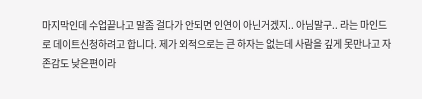마지막인데 수업끝나고 말좀 걸다가 안되면 인연이 아닌거겠지.. 아님말구.. 라는 마인드로 데이트신청하려고 합니다. 제가 외적으로는 큰 하자는 없는데 사람을 깊게 못만나고 자존감도 낮은편이라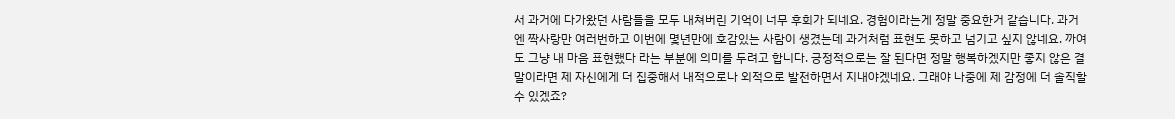서 과거에 다가왔던 사람들을 모두 내쳐버린 기억이 너무 후회가 되네요. 경험이라는게 정말 중요한거 같습니다. 과거엔 짝사랑만 여러번하고 이번에 몇년만에 호감있는 사람이 생겼는데 과거처럼 표현도 못하고 넘기고 싶지 않네요. 까여도 그냥 내 마음 표현했다 라는 부분에 의미를 두려고 합니다. 긍정적으로는 잘 된다면 정말 행복하겠지만 좋지 않은 결말이라면 제 자신에게 더 집중해서 내적으로나 외적으로 발전하면서 지내야겠네요. 그래야 나중에 제 감정에 더 솔직할 수 있겠죠?